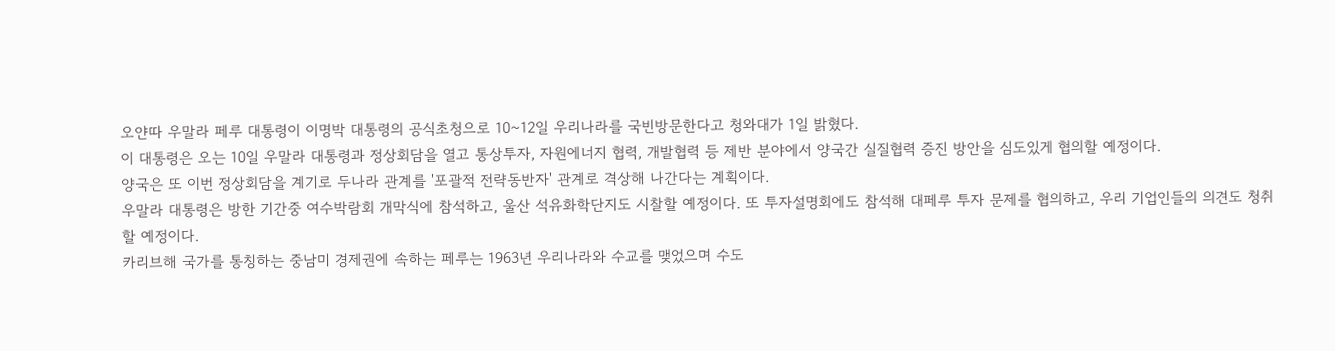오얀따 우말라 페루 대통령이 이명박 대통령의 공식초청으로 10~12일 우리나라를 국빈방문한다고 청와대가 1일 밝혔다.
이 대통령은 오는 10일 우말라 대통령과 정상회담을 열고 통상투자, 자원에너지 협력, 개발협력 등 제반 분야에서 양국간 실질협력 증진 방안을 심도있게 협의할 예정이다.
양국은 또 이번 정상회담을 계기로 두나라 관계를 '포괄적 전략동반자' 관계로 격상해 나간다는 계획이다.
우말라 대통령은 방한 기간중 여수박람회 개막식에 참석하고, 울산 석유화학단지도 시찰할 예정이다. 또 투자설명회에도 참석해 대페루 투자 문제를 협의하고, 우리 기업인들의 의견도 청취할 예정이다.
카리브해 국가를 통칭하는 중남미 경제권에 속하는 페루는 1963년 우리나라와 수교를 맺었으며 수도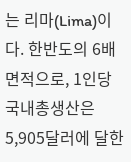는 리마(Lima)이다. 한반도의 6배 면적으로, 1인당 국내총생산은 5,905달러에 달한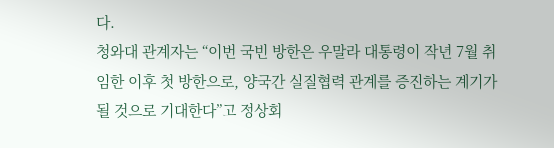다.
청와대 관계자는 “이번 국빈 방한은 우말라 대통령이 작년 7월 취임한 이후 첫 방한으로, 양국간 실질협력 관계를 증진하는 계기가 될 것으로 기대한다”고 정상회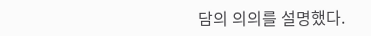담의 의의를 설명했다.